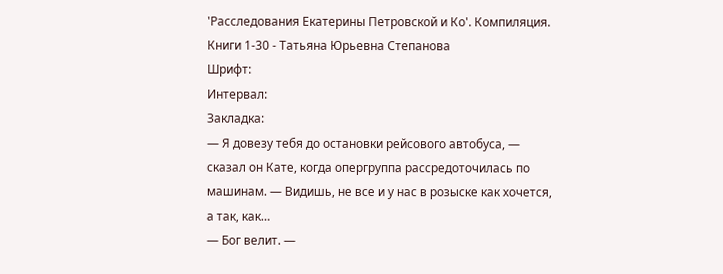'Расследования Екатерины Петровской и Ко'. Компиляция. Книги 1-30 - Татьяна Юрьевна Степанова
Шрифт:
Интервал:
Закладка:
— Я довезу тебя до остановки рейсового автобуса, — сказал он Кате, когда опергруппа рассредоточилась по машинам. — Видишь, не все и у нас в розыске как хочется, а так, как…
— Бог велит. —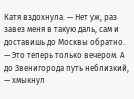Катя вздохнула. — Нет уж, раз завез меня в такую даль, сам и доставишь до Москвы обратно.
— Это теперь только вечером. А до Звенигорода путь неблизкий, — хмыкнул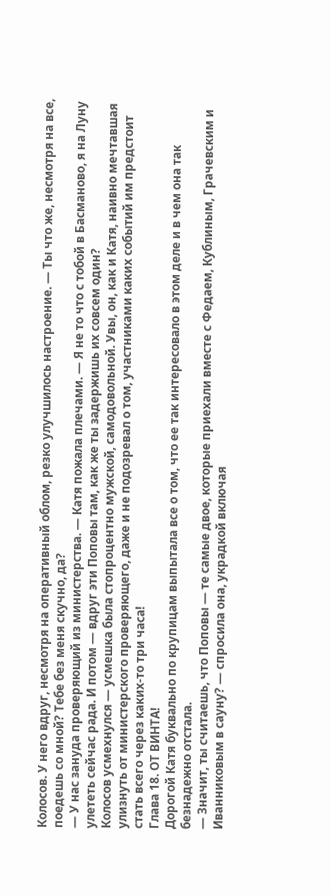Колосов. У него вдруг, несмотря на оперативный облом, резко улучшилось настроение. — Ты что же, несмотря на все, поедешь со мной? Тебе без меня скучно, да?
— У нас зануда проверяющий из министерства. — Катя пожала плечами. — Я не то что с тобой в Басманово, я на Луну улететь сейчас рада. И потом — вдруг эти Поповы там, как же ты задержишь их совсем один?
Колосов усмехнулся — усмешка была стопроцентно мужской, самодовольной. Увы, он, как и Катя, наивно мечтавшая улизнуть от министерского проверяющего, даже и не подозревал о том, участниками каких событий им предстоит стать всего через каких-то три часа!
Глава 18. ОТ ВИНТА!
Дорогой Катя буквально по крупицам выпытала все о том, что ее так интересовало в этом деле и в чем она так безнадежно отстала.
— Значит, ты считаешь, что Поповы — те самые двое, которые приехали вместе с Федаем, Кублиным, Грачевским и Иванниковым в сауну? — спросила она, украдкой включая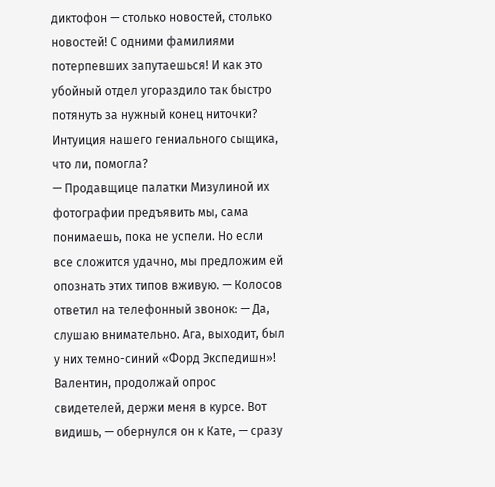диктофон — столько новостей, столько новостей! С одними фамилиями потерпевших запутаешься! И как это убойный отдел угораздило так быстро потянуть за нужный конец ниточки? Интуиция нашего гениального сыщика, что ли, помогла?
— Продавщице палатки Мизулиной их фотографии предъявить мы, сама понимаешь, пока не успели. Но если все сложится удачно, мы предложим ей опознать этих типов вживую. — Колосов ответил на телефонный звонок: — Да, слушаю внимательно. Ага, выходит, был у них темно-синий «Форд Экспедишн»! Валентин, продолжай опрос свидетелей, держи меня в курсе. Вот видишь, — обернулся он к Кате, — сразу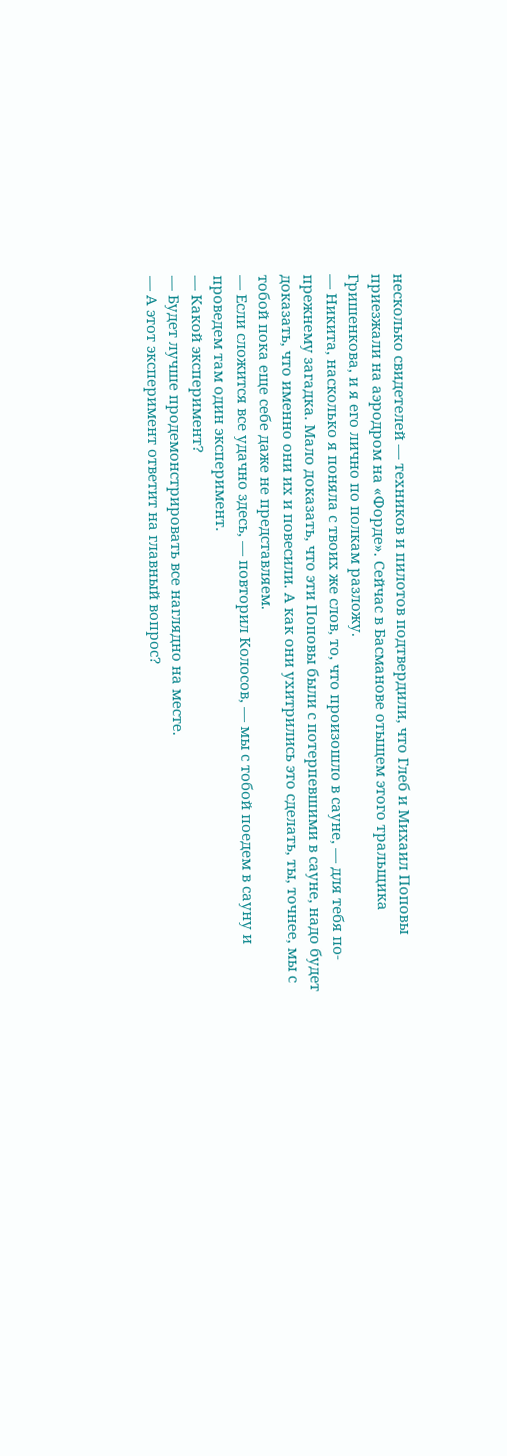несколько свидетелей — техников и пилотов подтвердили, что Глеб и Михаил Поповы приезжали на аэродром на «Форде». Сейчас в Басманове отыщем этого тральщика Гришенкова, и я его лично по полкам разложу.
— Никита, насколько я поняла с твоих же слов, то, что произошло в сауне, — для тебя по-прежнему загадка. Мало доказать, что эти Поповы были с потерпевшими в сауне, надо будет доказать, что именно они их и повесили. А как они ухитрились это сделать, ты, точнее, мы с тобой пока еще себе даже не представляем.
— Если сложится все удачно здесь, — повторил Колосов, — мы с тобой поедем в сауну и проведем там один эксперимент.
— Какой эксперимент?
— Будет лучше продемонстрировать все наглядно на месте.
— А этот эксперимент ответит на главный вопрос?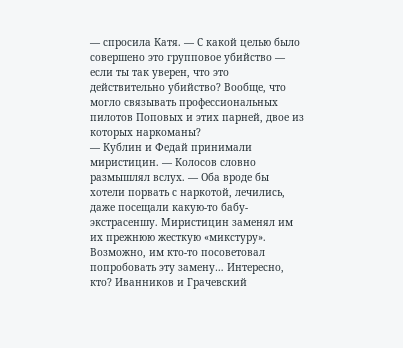— спросила Катя. — С какой целью было совершено это групповое убийство — если ты так уверен, что это действительно убийство? Вообще, что могло связывать профессиональных пилотов Поповых и этих парней, двое из которых наркоманы?
— Кублин и Федай принимали миристицин. — Колосов словно размышлял вслух. — Оба вроде бы хотели порвать с наркотой, лечились, даже посещали какую-то бабу-экстрасеншу. Миристицин заменял им их прежнюю жесткую «микстуру». Возможно, им кто-то посоветовал попробовать эту замену… Интересно, кто? Иванников и Грачевский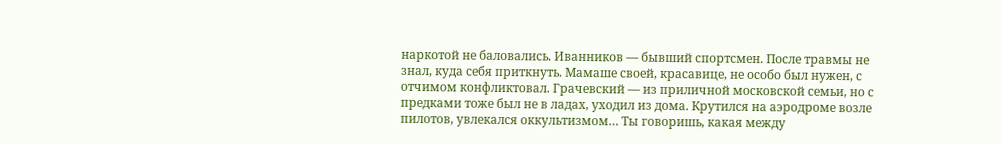наркотой не баловались. Иванников — бывший спортсмен. После травмы не знал, куда себя приткнуть. Мамаше своей, красавице, не особо был нужен, с отчимом конфликтовал. Грачевский — из приличной московской семьи, но с предками тоже был не в ладах, уходил из дома. Крутился на аэродроме возле пилотов, увлекался оккультизмом… Ты говоришь, какая между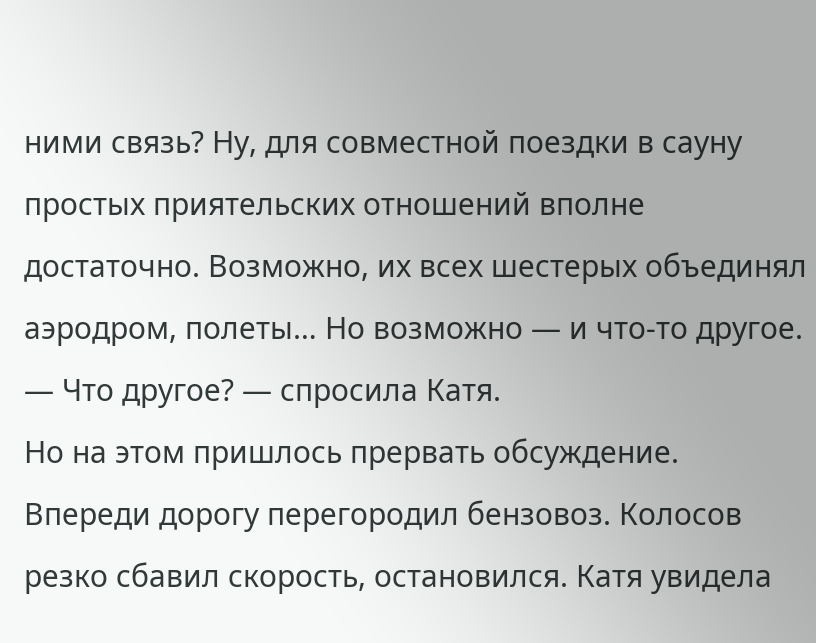ними связь? Ну, для совместной поездки в сауну простых приятельских отношений вполне достаточно. Возможно, их всех шестерых объединял аэродром, полеты… Но возможно — и что-то другое.
— Что другое? — спросила Катя.
Но на этом пришлось прервать обсуждение. Впереди дорогу перегородил бензовоз. Колосов резко сбавил скорость, остановился. Катя увидела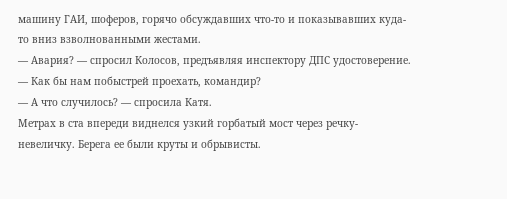машину ГАИ, шоферов, горячо обсуждавших что-то и показывавших куда-то вниз взволнованными жестами.
— Авария? — спросил Колосов, предъявляя инспектору ДПС удостоверение. — Как бы нам побыстрей проехать, командир?
— А что случилось? — спросила Катя.
Метрах в ста впереди виднелся узкий горбатый мост через речку-невеличку. Берега ее были круты и обрывисты.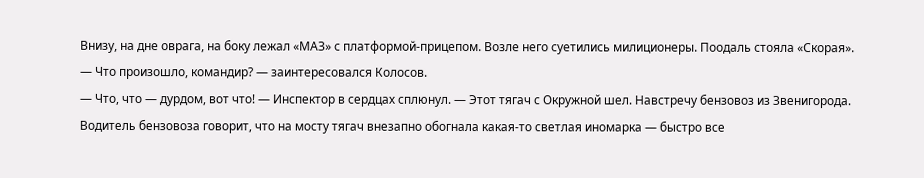Внизу, на дне оврага, на боку лежал «МАЗ» с платформой-прицепом. Возле него суетились милиционеры. Поодаль стояла «Скорая».
— Что произошло, командир? — заинтересовался Колосов.
— Что, что — дурдом, вот что! — Инспектор в сердцах сплюнул. — Этот тягач с Окружной шел. Навстречу бензовоз из Звенигорода. Водитель бензовоза говорит, что на мосту тягач внезапно обогнала какая-то светлая иномарка — быстро все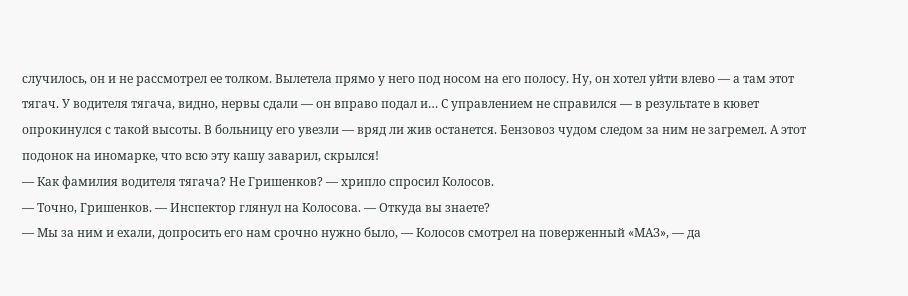случилось, он и не рассмотрел ее толком. Вылетела прямо у него под носом на его полосу. Ну, он хотел уйти влево — а там этот тягач. У водителя тягача, видно, нервы сдали — он вправо подал и… С управлением не справился — в результате в кювет опрокинулся с такой высоты. В больницу его увезли — вряд ли жив останется. Бензовоз чудом следом за ним не загремел. А этот подонок на иномарке, что всю эту кашу заварил, скрылся!
— Как фамилия водителя тягача? Не Гришенков? — хрипло спросил Колосов.
— Точно, Гришенков. — Инспектор глянул на Колосова. — Откуда вы знаете?
— Мы за ним и ехали, допросить его нам срочно нужно было, — Колосов смотрел на поверженный «МАЗ», — да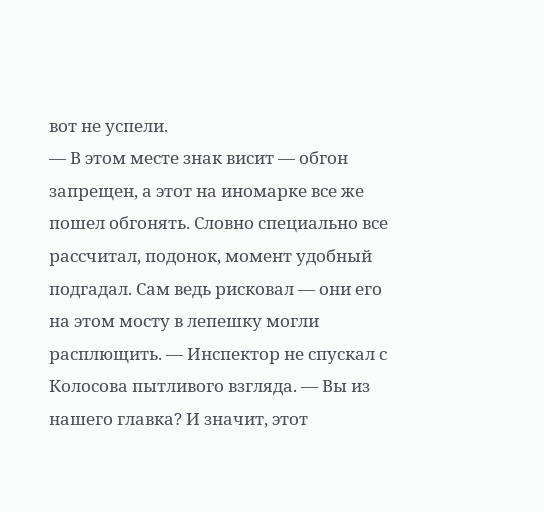вот не успели.
— В этом месте знак висит — обгон запрещен, а этот на иномарке все же пошел обгонять. Словно специально все рассчитал, подонок, момент удобный подгадал. Сам ведь рисковал — они его на этом мосту в лепешку могли расплющить. — Инспектор не спускал с Колосова пытливого взгляда. — Вы из нашего главка? И значит, этот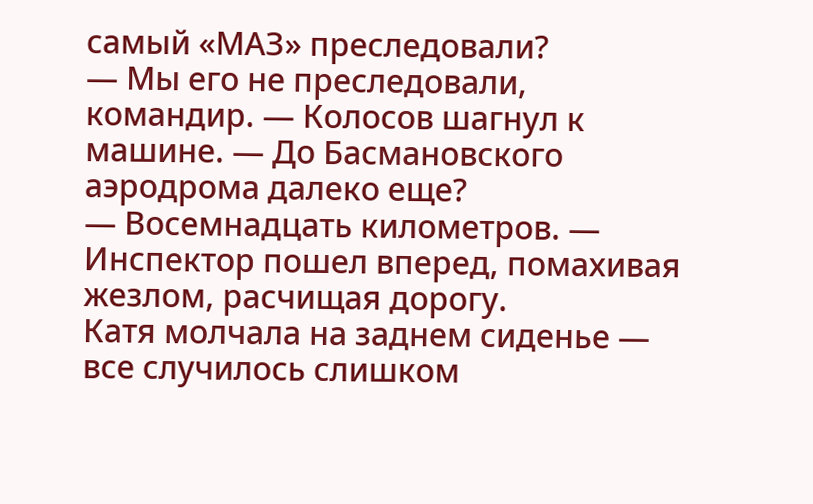самый «МАЗ» преследовали?
— Мы его не преследовали, командир. — Колосов шагнул к машине. — До Басмановского аэродрома далеко еще?
— Восемнадцать километров. — Инспектор пошел вперед, помахивая жезлом, расчищая дорогу.
Катя молчала на заднем сиденье — все случилось слишком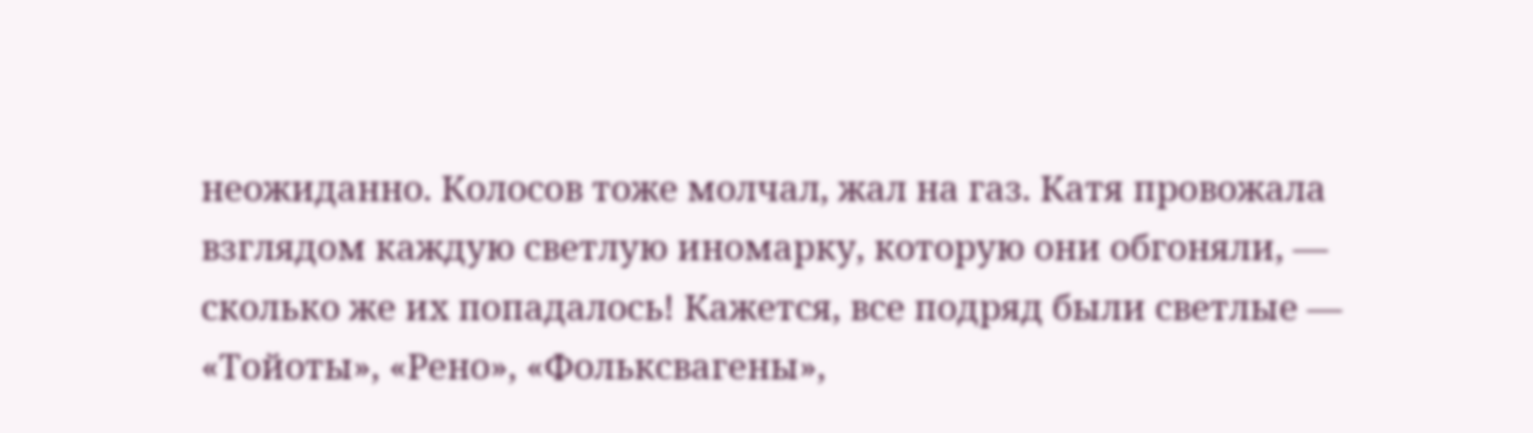неожиданно. Колосов тоже молчал, жал на газ. Катя провожала взглядом каждую светлую иномарку, которую они обгоняли, — сколько же их попадалось! Кажется, все подряд были светлые — «Тойоты», «Рено», «Фольксвагены»,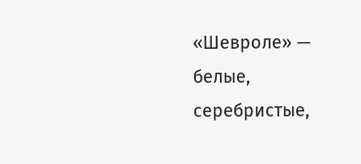«Шевроле» — белые, серебристые,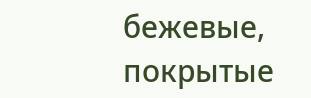бежевые, покрытые